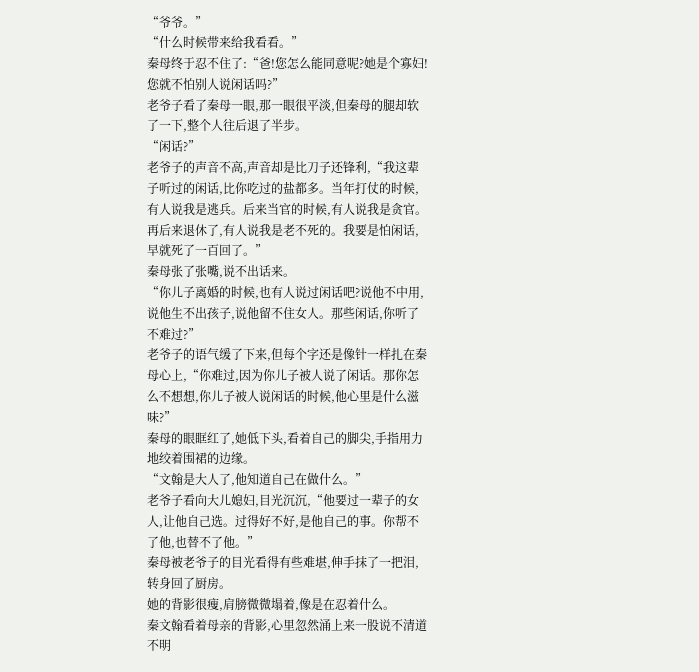“爷爷。”
“什么时候带来给我看看。”
秦母终于忍不住了:“爸!您怎么能同意呢?她是个寡妇!您就不怕别人说闲话吗?”
老爷子看了秦母一眼,那一眼很平淡,但秦母的腿却软了一下,整个人往后退了半步。
“闲话?”
老爷子的声音不高,声音却是比刀子还锋利,“我这辈子听过的闲话,比你吃过的盐都多。当年打仗的时候,有人说我是逃兵。后来当官的时候,有人说我是贪官。再后来退休了,有人说我是老不死的。我要是怕闲话,早就死了一百回了。”
秦母张了张嘴,说不出话来。
“你儿子离婚的时候,也有人说过闲话吧?说他不中用,说他生不出孩子,说他留不住女人。那些闲话,你听了不难过?”
老爷子的语气缓了下来,但每个字还是像针一样扎在秦母心上,“你难过,因为你儿子被人说了闲话。那你怎么不想想,你儿子被人说闲话的时候,他心里是什么滋味?”
秦母的眼眶红了,她低下头,看着自己的脚尖,手指用力地绞着围裙的边缘。
“文翰是大人了,他知道自己在做什么。”
老爷子看向大儿媳妇,目光沉沉,“他要过一辈子的女人,让他自己选。过得好不好,是他自己的事。你帮不了他,也替不了他。”
秦母被老爷子的目光看得有些难堪,伸手抹了一把泪,转身回了厨房。
她的背影很瘦,肩膀微微塌着,像是在忍着什么。
秦文翰看着母亲的背影,心里忽然涌上来一股说不清道不明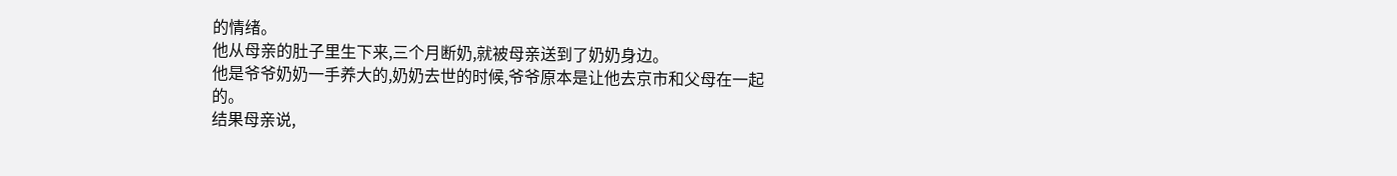的情绪。
他从母亲的肚子里生下来,三个月断奶,就被母亲送到了奶奶身边。
他是爷爷奶奶一手养大的,奶奶去世的时候,爷爷原本是让他去京市和父母在一起的。
结果母亲说,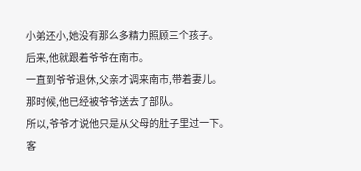小弟还小,她没有那么多精力照顾三个孩子。
后来,他就跟着爷爷在南市。
一直到爷爷退休,父亲才调来南市,带着妻儿。
那时候,他已经被爷爷送去了部队。
所以,爷爷才说他只是从父母的肚子里过一下。
客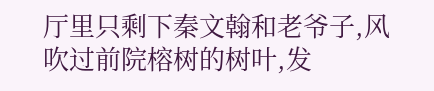厅里只剩下秦文翰和老爷子,风吹过前院榕树的树叶,发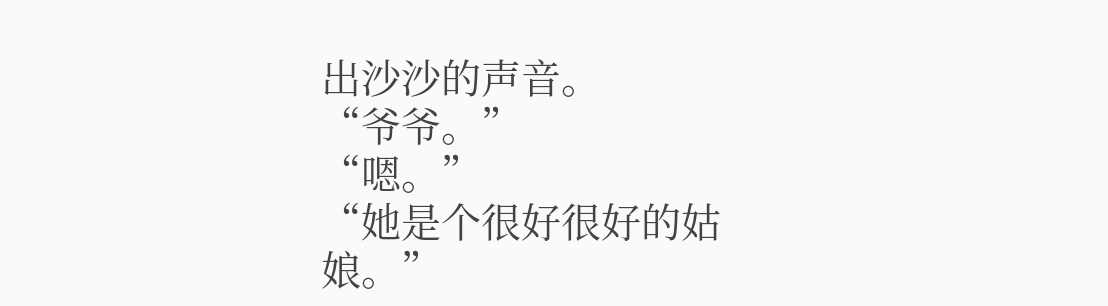出沙沙的声音。
“爷爷。”
“嗯。”
“她是个很好很好的姑娘。”